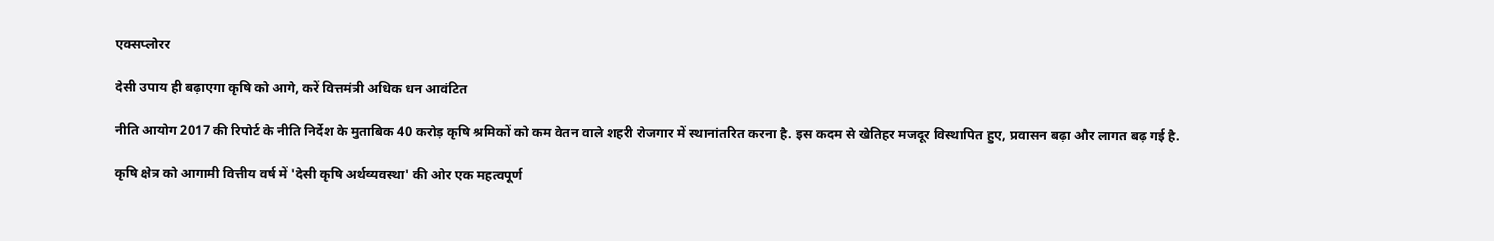एक्सप्लोरर

देसी उपाय ही बढ़ाएगा कृषि को आगे, करें वित्तमंत्री अधिक धन आवंटित

नीति आयोग 2017 की रिपोर्ट के नीति निर्देश के मुताबिक 40 करोड़ कृषि श्रमिकों को कम वेतन वाले शहरी रोजगार में स्थानांतरित करना है. इस कदम से खेतिहर मजदूर विस्थापित हुए, प्रवासन बढ़ा और लागत बढ़ गई है.

कृषि क्षेत्र को आगामी वित्तीय वर्ष में 'देसी कृषि अर्थव्यवस्था' की ओर एक महत्वपूर्ण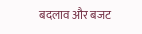बदलाव और बजट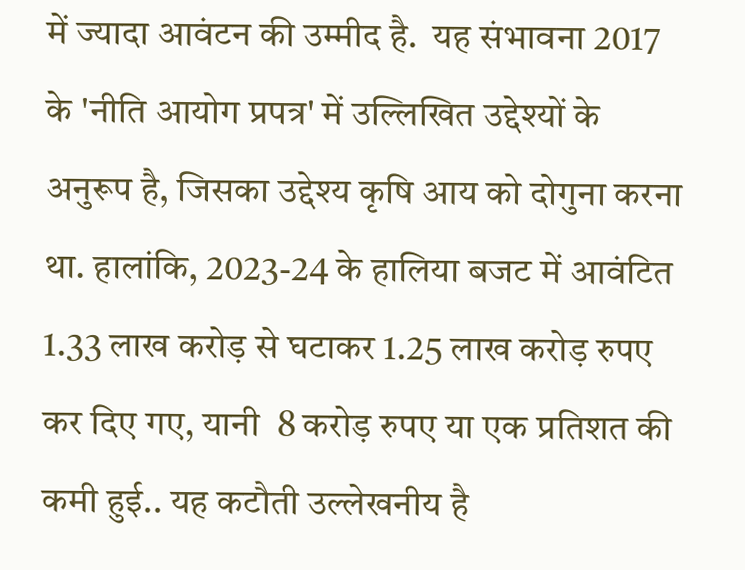में ज्यादा आवंटन की उम्मीद है.  यह संभावना 2017 के 'नीति आयोग प्रपत्र' में उल्लिखित उद्देश्यों के अनुरूप है, जिसका उद्देश्य कृषि आय को दोगुना करना था. हालांकि, 2023-24 के हालिया बजट में आवंटित 1.33 लाख करोड़ से घटाकर 1.25 लाख करोड़ रुपए कर दिए गए, यानी  8 करोड़ रुपए या एक प्रतिशत की कमी हुई.. यह कटौती उल्लेखनीय है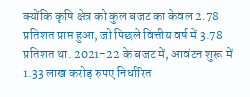क्योंकि कृषि क्षेत्र को कुल बजट का केवल 2.78 प्रतिशत प्राप्त हुआ, जो पिछले वित्तीय वर्ष में 3.78 प्रतिशत था. 2021-22 के बजट में, आवंटन शुरू में 1.33 लाख करोड़ रुपए निर्धारित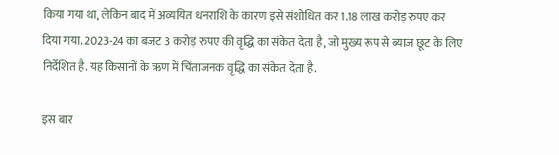किया गया था, लेकिन बाद में अव्ययित धनराशि के कारण इसे संशोधित कर 1.18 लाख करोड़ रुपए कर दिया गया. 2023-24 का बजट 3 करोड़ रुपए की वृद्धि का संकेत देता है, जो मुख्य रूप से ब्याज छूट के लिए निर्देशित है. यह किसानों के ऋण में चिंताजनक वृद्धि का संकेत देता है.

इस बार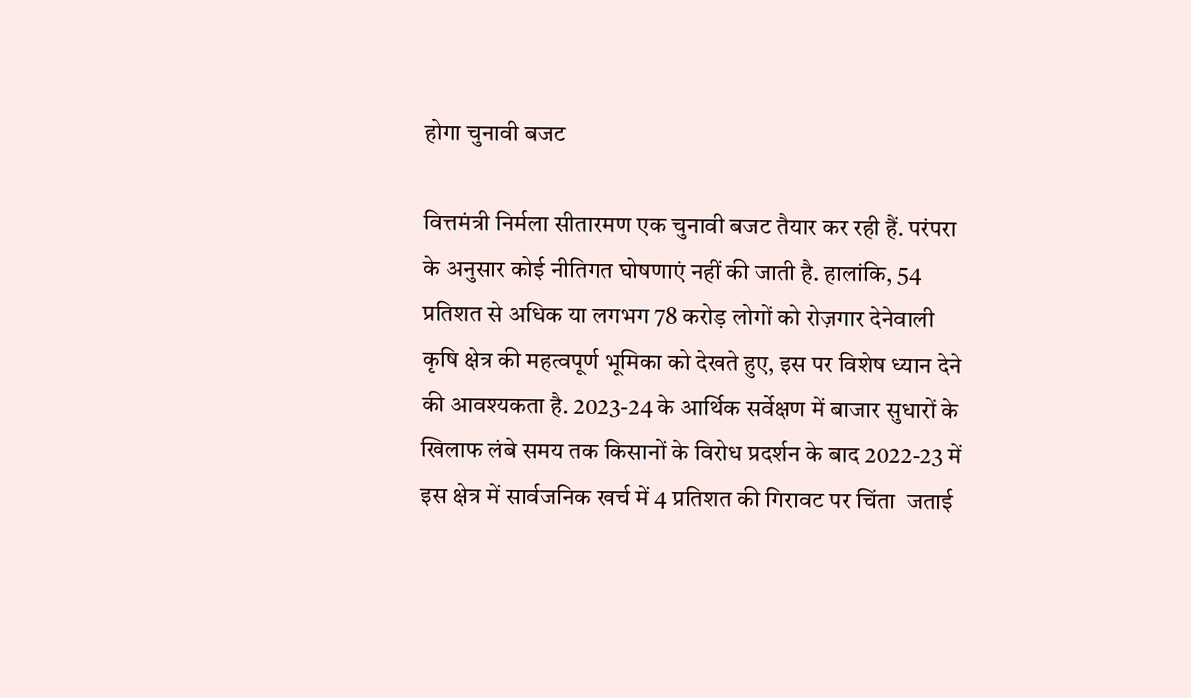होगा चुनावी बजट

वित्तमंत्री निर्मला सीतारमण एक चुनावी बजट तैयार कर रही हैं. परंपरा के अनुसार कोई नीतिगत घोषणाएं नहीं की जाती है. हालांकि, 54 प्रतिशत से अधिक या लगभग 78 करोड़ लोगों को रोज़गार देनेवाली कृषि क्षेत्र की महत्वपूर्ण भूमिका को देखते हुए, इस पर विशेष ध्यान देने की आवश्यकता है. 2023-24 के आर्थिक सर्वेक्षण में बाजार सुधारों के खिलाफ लंबे समय तक किसानों के विरोध प्रदर्शन के बाद 2022-23 में इस क्षेत्र में सार्वजनिक खर्च में 4 प्रतिशत की गिरावट पर चिंता  जताई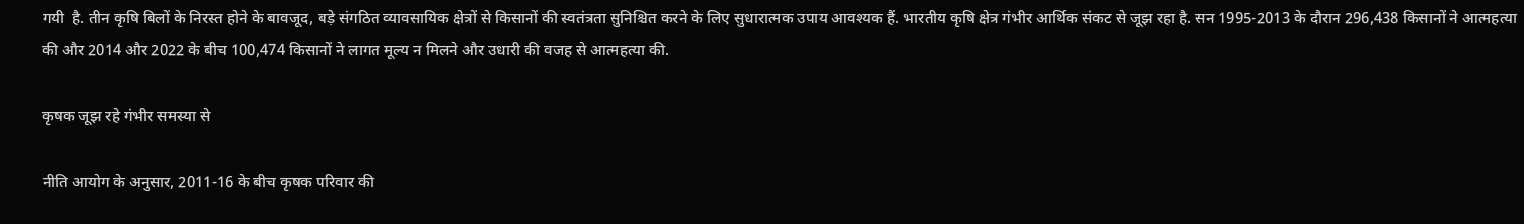गयी  है. तीन कृषि बिलों के निरस्त होने के बावजूद, बड़े संगठित व्यावसायिक क्षेत्रों से किसानों की स्वतंत्रता सुनिश्चित करने के लिए सुधारात्मक उपाय आवश्यक हैं. भारतीय कृषि क्षेत्र गंभीर आर्थिक संकट से जूझ रहा है. सन 1995-2013 के दौरान 296,438 किसानों ने आत्महत्या की और 2014 और 2022 के बीच 100,474 किसानों ने लागत मूल्य न मिलने और उधारी की वजह से आत्महत्या की.

कृषक जूझ रहे गंभीर समस्या से

नीति आयोग के अनुसार, 2011-16 के बीच कृषक परिवार की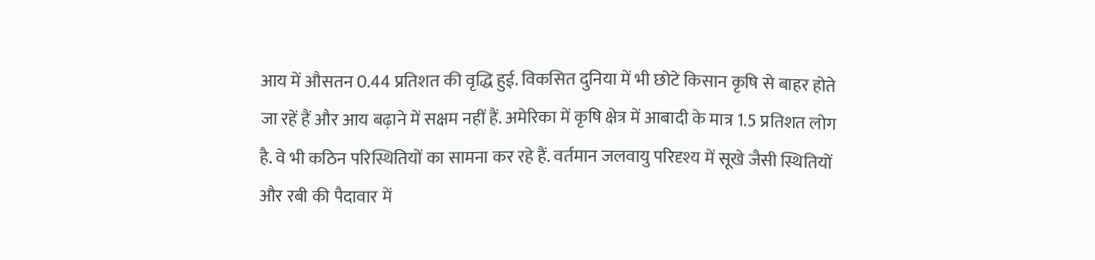आय में औसतन 0.44 प्रतिशत की वृद्धि हुई. विकसित दुनिया में भी छोटे किसान कृषि से बाहर होते जा रहें हैं और आय बढ़ाने में सक्षम नहीं हैं. अमेरिका में कृषि क्षेत्र में आबादी के मात्र 1.5 प्रतिशत लोग है. वे भी कठिन परिस्थितियों का सामना कर रहे हैं. वर्तमान जलवायु परिदृश्य में सूखे जैसी स्थितियों और रबी की पैदावार में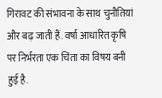गिरावट की संभावना के साथ चुनौतियां और बढ़ जाती हैं. वर्षा आधारित कृषि पर निर्भरता एक चिंता का विषय बनी हुई है.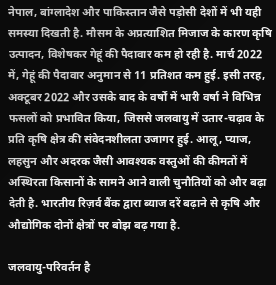नेपाल, बांग्लादेश और पाकिस्तान जैसे पड़ोसी देशों में भी यही समस्या दिखती है. मौसम के अप्रत्याशित मिजाज के कारण कृषि उत्पादन, विशेषकर गेहूं की पैदावार कम हो रही है. मार्च 2022 में, गेहूं की पैदावार अनुमान से 11 प्रतिशत कम हुई. इसी तरह, अक्टूबर 2022 और उसके बाद के वर्षों में भारी वर्षा ने विभिन्न फसलों को प्रभावित किया, जिससे जलवायु में उतार-चढ़ाव के प्रति कृषि क्षेत्र की संवेदनशीलता उजागर हुई. आलू, प्याज, लहसुन और अदरक जैसी आवश्यक वस्तुओं की कीमतों में अस्थिरता किसानों के सामने आने वाली चुनौतियों को और बढ़ा देती है. भारतीय रिज़र्व बैंक द्वारा ब्याज दरें बढ़ाने से कृषि और औद्योगिक दोनों क्षेत्रों पर बोझ बढ़ गया है.

जलवायु-परिवर्तन है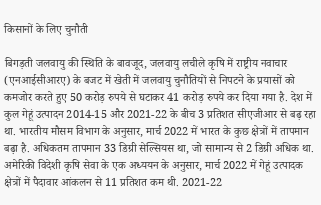किसानों के लिए चुनौती

बिगड़ती जलवायु की स्थिति के बावजूद, जलवायु लचीले कृषि में राष्ट्रीय नवाचार (एनआईसीआरए) के बजट में खेती में जलवायु चुनौतियों से निपटने के प्रयासों को कमजोर करते हुए 50 करोड़ रुपये से घटाकर 41 करोड़ रुपये कर दिया गया है. देश में कुल गेहूं उत्पादन 2014-15 और 2021-22 के बीच 3 प्रतिशत सीएजीआर से बढ़ रहा था. भारतीय मौसम विभाग के अनुसार, मार्च 2022 में भारत के कुछ क्षेत्रों में तापमान बढ़ा है. अधिकतम तापमान 33 डिग्री सेल्सियस था, जो सामान्य से 2 डिग्री अधिक था. अमेरिकी विदेशी कृषि सेवा के एक अध्ययन के अनुसार, मार्च 2022 में गेहूं उत्पादक क्षेत्रों में पैदावार आंकलन से 11 प्रतिशत कम थी. 2021-22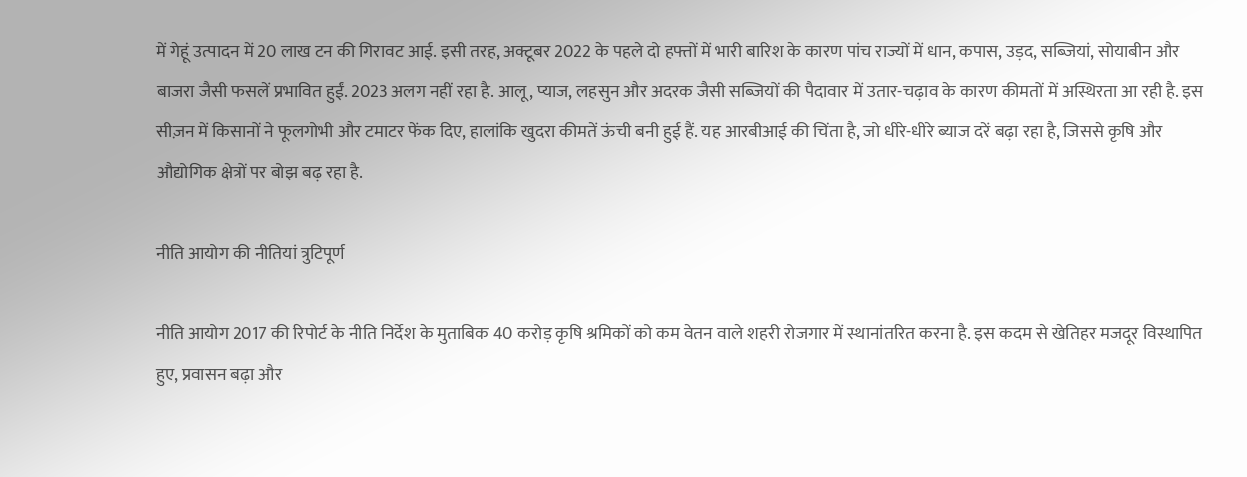में गेहूं उत्पादन में 20 लाख टन की गिरावट आई. इसी तरह, अक्टूबर 2022 के पहले दो हफ्तों में भारी बारिश के कारण पांच राज्यों में धान, कपास, उड़द, सब्जियां, सोयाबीन और बाजरा जैसी फसलें प्रभावित हुईं. 2023 अलग नहीं रहा है. आलू, प्याज, लहसुन और अदरक जैसी सब्जियों की पैदावार में उतार-चढ़ाव के कारण कीमतों में अस्थिरता आ रही है. इस सीज़न में किसानों ने फूलगोभी और टमाटर फेंक दिए, हालांकि खुदरा कीमतें ऊंची बनी हुई हैं. यह आरबीआई की चिंता है, जो धीरे-धीरे ब्याज दरें बढ़ा रहा है, जिससे कृषि और औद्योगिक क्षेत्रों पर बोझ बढ़ रहा है.

नीति आयोग की नीतियां त्रुटिपूर्ण

नीति आयोग 2017 की रिपोर्ट के नीति निर्देश के मुताबिक 40 करोड़ कृषि श्रमिकों को कम वेतन वाले शहरी रोजगार में स्थानांतरित करना है. इस कदम से खेतिहर मजदूर विस्थापित हुए, प्रवासन बढ़ा और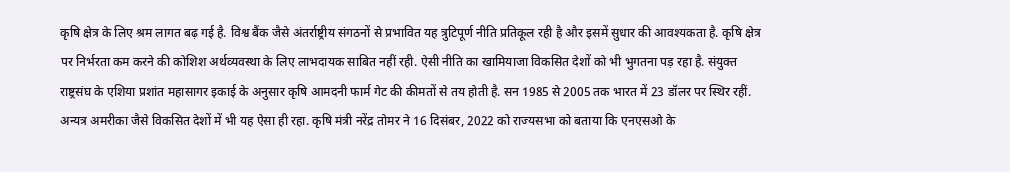कृषि क्षेत्र के लिए श्रम लागत बढ़ गई है. विश्व बैंक जैसे अंतर्राष्ट्रीय संगठनों से प्रभावित यह त्रुटिपूर्ण नीति प्रतिकूल रही है और इसमें सुधार की आवश्यकता है. कृषि क्षेत्र पर निर्भरता कम करने की कोशिश अर्थव्यवस्था के लिए लाभदायक साबित नहीं रही. ऐसी नीति का खामियाजा विकसित देशों को भी भुगतना पड़ रहा है. संयुक्त राष्ट्रसंघ के एशिया प्रशांत महासागर इकाई के अनुसार कृषि आमदनी फार्म गेट की कीमतों से तय होती है. सन 1985 से 2005 तक भारत में 23 डॉलर पर स्थिर रहीं. अन्यत्र अमरीका जैसे विकसित देशों में भी यह ऐसा ही रहा. कृषि मंत्री नरेंद्र तोमर ने 16 दिसंबर, 2022 को राज्यसभा को बताया कि एनएसओ के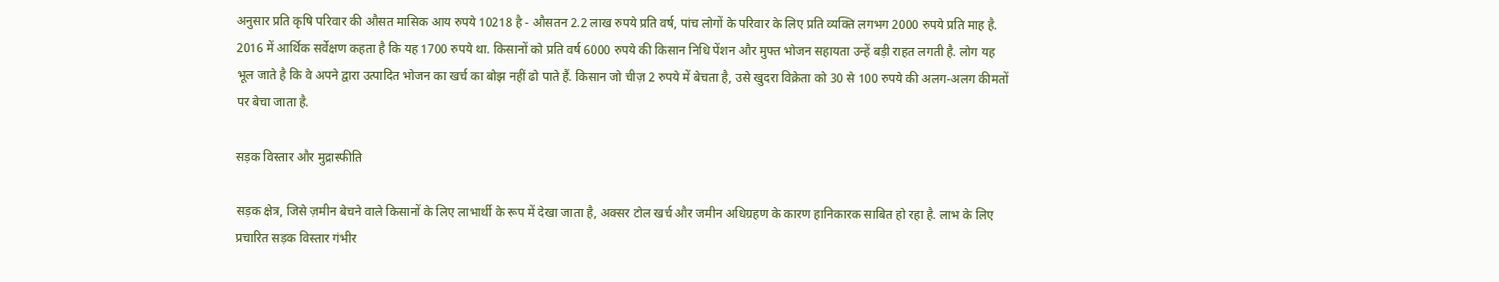अनुसार प्रति कृषि परिवार की औसत मासिक आय रुपये 10218 है - औसतन 2.2 लाख रुपये प्रति वर्ष, पांच लोगों के परिवार के लिए प्रति व्यक्ति लगभग 2000 रुपये प्रति माह है. 2016 में आर्थिक सर्वेक्षण कहता है कि यह 1700 रुपये था. किसानों को प्रति वर्ष 6000 रुपये की किसान निधि पेंशन और मुफ्त भोजन सहायता उन्हें बड़ी राहत लगती है. लोग यह भूल जाते है कि वे अपने द्वारा उत्पादित भोजन का खर्च का बोझ नहीं ढो पाते हैं. किसान जो चीज़ 2 रुपये में बेचता है, उसे खुदरा विक्रेता को 30 से 100 रुपये की अलग-अलग कीमतों पर बेचा जाता है.

सड़क विस्तार और मुद्रास्फीति

सड़क क्षेत्र, जिसे ज़मीन बेचने वाले किसानों के लिए लाभार्थी के रूप में देखा जाता है, अक्सर टोल खर्च और जमीन अधिग्रहण के कारण हानिकारक साबित हो रहा है. लाभ के लिए प्रचारित सड़क विस्तार गंभीर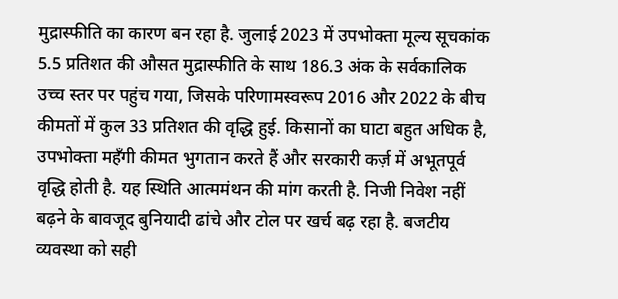मुद्रास्फीति का कारण बन रहा है. जुलाई 2023 में उपभोक्ता मूल्य सूचकांक 5.5 प्रतिशत की औसत मुद्रास्फीति के साथ 186.3 अंक के सर्वकालिक उच्च स्तर पर पहुंच गया, जिसके परिणामस्वरूप 2016 और 2022 के बीच कीमतों में कुल 33 प्रतिशत की वृद्धि हुई. किसानों का घाटा बहुत अधिक है, उपभोक्ता महँगी कीमत भुगतान करते हैं और सरकारी कर्ज़ में अभूतपूर्व वृद्धि होती है. यह स्थिति आत्ममंथन की मांग करती है. निजी निवेश नहीं बढ़ने के बावजूद बुनियादी ढांचे और टोल पर खर्च बढ़ रहा है. बजटीय व्यवस्था को सही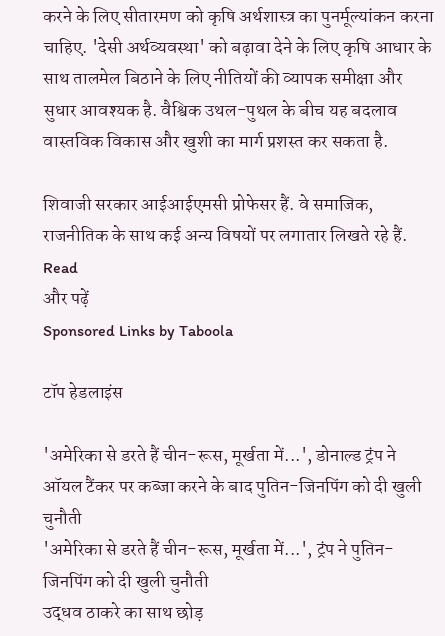करने के लिए सीतारमण को कृषि अर्थशास्त्र का पुनर्मूल्यांकन करना चाहिए. 'देसी अर्थव्यवस्था' को बढ़ावा देने के लिए कृषि आधार के साथ तालमेल बिठाने के लिए नीतियों की व्यापक समीक्षा और सुधार आवश्यक है. वैश्विक उथल-पुथल के बीच यह बदलाव वास्तविक विकास और खुशी का मार्ग प्रशस्त कर सकता है.

शिवाजी सरकार आईआईएमसी प्रोफेसर हैं. वे समाजिक, राजनीतिक के साथ कई अन्य विषयों पर लगातार लिखते रहे हैं.
Read
और पढ़ें
Sponsored Links by Taboola

टॉप हेडलाइंस

'अमेरिका से डरते हैं चीन-रूस, मूर्खता में...', डोनाल्ड ट्रंप ने ऑयल टैंकर पर कब्जा करने के बाद पुतिन-जिनपिंग को दी खुली चुनौती
'अमेरिका से डरते हैं चीन-रूस, मूर्खता में...', ट्रंप ने पुतिन-जिनपिंग को दी खुली चुनौती
उद्धव ठाकरे का साथ छोड़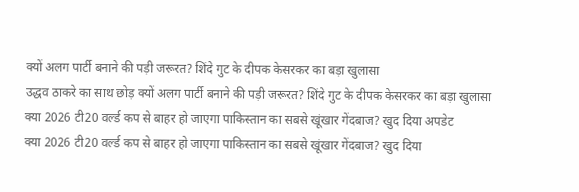क्यों अलग पार्टी बनाने की पड़ी जरूरत? शिंदे गुट के दीपक केसरकर का बड़ा खुलासा
उद्धव ठाकरे का साथ छोड़ क्यों अलग पार्टी बनाने की पड़ी जरूरत? शिंदे गुट के दीपक केसरकर का बड़ा खुलासा
क्या 2026 टी20 वर्ल्ड कप से बाहर हो जाएगा पाकिस्तान का सबसे खूंखार गेंदबाज? खुद दिया अपडेट
क्या 2026 टी20 वर्ल्ड कप से बाहर हो जाएगा पाकिस्तान का सबसे खूंखार गेंदबाज? खुद दिया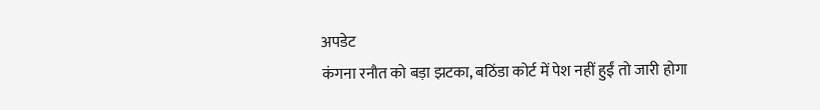अपडेट
कंगना रनौत को बड़ा झटका, बठिंडा कोर्ट में पेश नहीं हुईं तो जारी होगा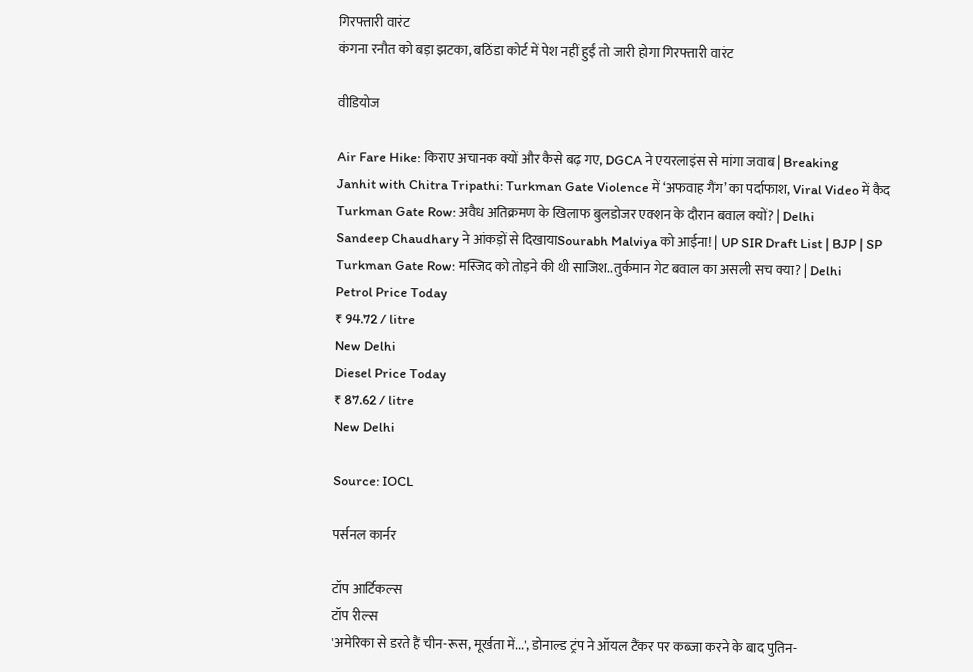गिरफ्तारी वारंट
कंगना रनौत को बड़ा झटका, बठिंडा कोर्ट में पेश नहीं हुईं तो जारी होगा गिरफ्तारी वारंट

वीडियोज

Air Fare Hike: किराए अचानक क्यों और कैसे बढ़ गए, DGCA ने एयरलाइंस से मांगा जवाब | Breaking
Janhit with Chitra Tripathi: Turkman Gate Violence में ‘अफवाह गैंग’ का पर्दाफाश, Viral Video में कैद
Turkman Gate Row: अवैध अतिक्रमण के खिलाफ बुलडोजर एक्शन के दौरान बवाल क्यों? | Delhi
Sandeep Chaudhary ने आंकड़ों से दिखायाSourabh Malviya को आईना! | UP SIR Draft List | BJP | SP
Turkman Gate Row: मस्जिद को तोड़ने की थी साजिश..तुर्कमान गेट बवाल का असली सच क्या? | Delhi
Petrol Price Today
₹ 94.72 / litre
New Delhi
Diesel Price Today
₹ 87.62 / litre
New Delhi

Source: IOCL

पर्सनल कार्नर

टॉप आर्टिकल्स
टॉप रील्स
'अमेरिका से डरते हैं चीन-रूस, मूर्खता में...', डोनाल्ड ट्रंप ने ऑयल टैंकर पर कब्जा करने के बाद पुतिन-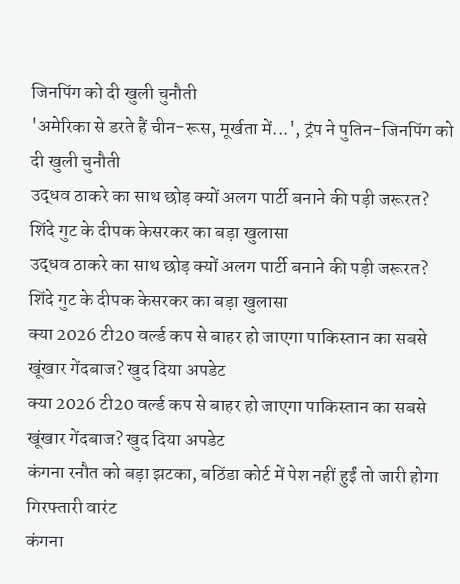जिनपिंग को दी खुली चुनौती
'अमेरिका से डरते हैं चीन-रूस, मूर्खता में...', ट्रंप ने पुतिन-जिनपिंग को दी खुली चुनौती
उद्धव ठाकरे का साथ छोड़ क्यों अलग पार्टी बनाने की पड़ी जरूरत? शिंदे गुट के दीपक केसरकर का बड़ा खुलासा
उद्धव ठाकरे का साथ छोड़ क्यों अलग पार्टी बनाने की पड़ी जरूरत? शिंदे गुट के दीपक केसरकर का बड़ा खुलासा
क्या 2026 टी20 वर्ल्ड कप से बाहर हो जाएगा पाकिस्तान का सबसे खूंखार गेंदबाज? खुद दिया अपडेट
क्या 2026 टी20 वर्ल्ड कप से बाहर हो जाएगा पाकिस्तान का सबसे खूंखार गेंदबाज? खुद दिया अपडेट
कंगना रनौत को बड़ा झटका, बठिंडा कोर्ट में पेश नहीं हुईं तो जारी होगा गिरफ्तारी वारंट
कंगना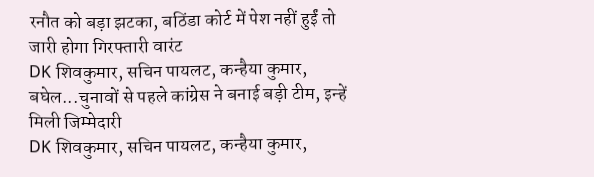रनौत को बड़ा झटका, बठिंडा कोर्ट में पेश नहीं हुईं तो जारी होगा गिरफ्तारी वारंट
DK शिवकुमार, सचिन पायलट, कन्हैया कुमार, बघेल...चुनावों से पहले कांग्रेस ने बनाई बड़ी टीम, इन्हें मिली जिम्मेदारी
DK शिवकुमार, सचिन पायलट, कन्हैया कुमार,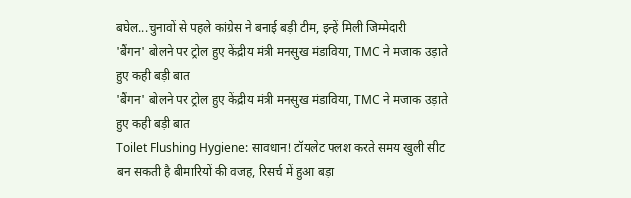बघेल...चुनावों से पहले कांग्रेस ने बनाई बड़ी टीम, इन्हें मिली जिम्मेदारी
'बैंगन' बोलने पर ट्रोल हुए केंद्रीय मंत्री मनसुख मंडाविया, TMC ने मजाक उड़ाते हुए कही बड़ी बात
'बैंगन' बोलने पर ट्रोल हुए केंद्रीय मंत्री मनसुख मंडाविया, TMC ने मजाक उड़ाते हुए कही बड़ी बात
Toilet Flushing Hygiene: सावधान! टॉयलेट फ्लश करते समय खुली सीट बन सकती है बीमारियों की वजह, रिसर्च में हुआ बड़ा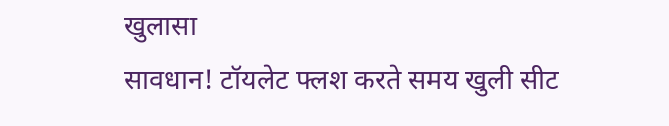खुलासा
सावधान! टॉयलेट फ्लश करते समय खुली सीट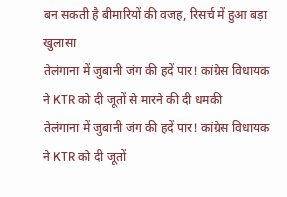बन सकती है बीमारियों की वजह, रिसर्च में हुआ बड़ा खुलासा
तेलंगाना में जुबानी जंग की हदें पार! कांग्रेस विधायक ने KTR को दी जूतों से मारने की दी धमकी
तेलंगाना में जुबानी जंग की हदें पार! कांग्रेस विधायक ने KTR को दी जूतों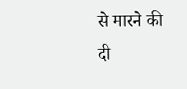से मारने की दी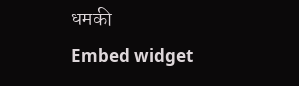धमकी
Embed widget